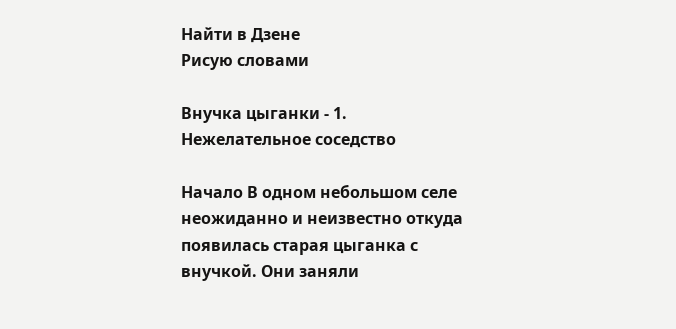Найти в Дзене
Рисую словами

Внучка цыганки - 1. Нежелательное соседство

Начало В одном небольшом селе неожиданно и неизвестно откуда появилась старая цыганка с внучкой. Они заняли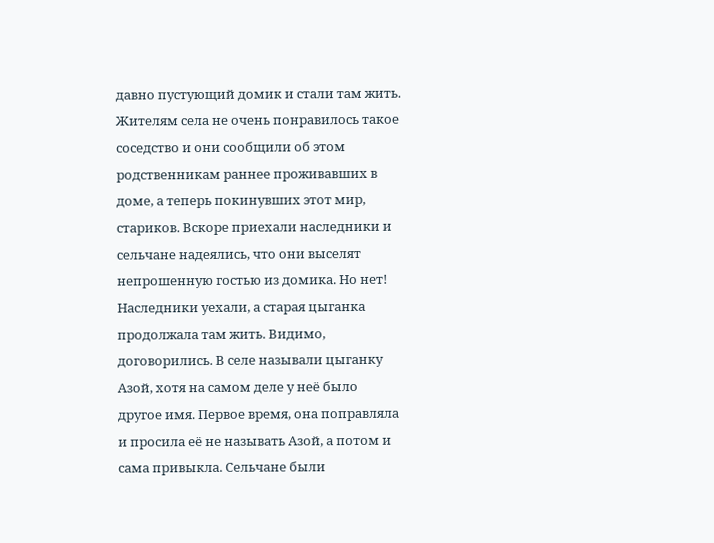давно пустующий домик и стали там жить. Жителям села не очень понравилось такое соседство и они сообщили об этом родственникам раннее проживавших в доме, а теперь покинувших этот мир, стариков. Вскоре приехали наследники и сельчане надеялись, что они выселят непрошенную гостью из домика. Но нет! Наследники уехали, а старая цыганка продолжала там жить. Видимо, договорились. В селе называли цыганку Азой, хотя на самом деле у неё было другое имя. Первое время, она поправляла и просила её не называть Азой, а потом и сама привыкла. Сельчане были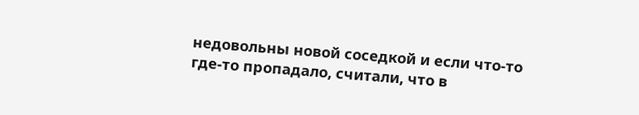недовольны новой соседкой и если что-то где-то пропадало, считали, что в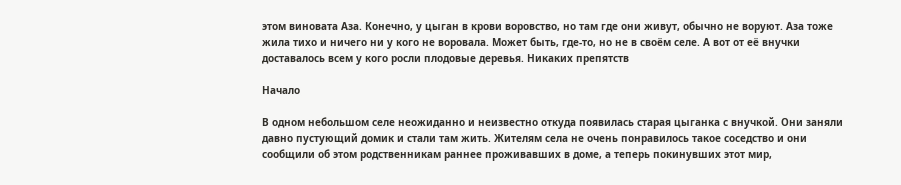этом виновата Аза. Конечно, у цыган в крови воровство, но там где они живут, обычно не воруют. Аза тоже жила тихо и ничего ни у кого не воровала. Может быть, где-то, но не в своём селе. А вот от её внучки доставалось всем у кого росли плодовые деревья. Никаких препятств

Начало

В одном небольшом селе неожиданно и неизвестно откуда появилась старая цыганка с внучкой. Они заняли давно пустующий домик и стали там жить. Жителям села не очень понравилось такое соседство и они сообщили об этом родственникам раннее проживавших в доме, а теперь покинувших этот мир,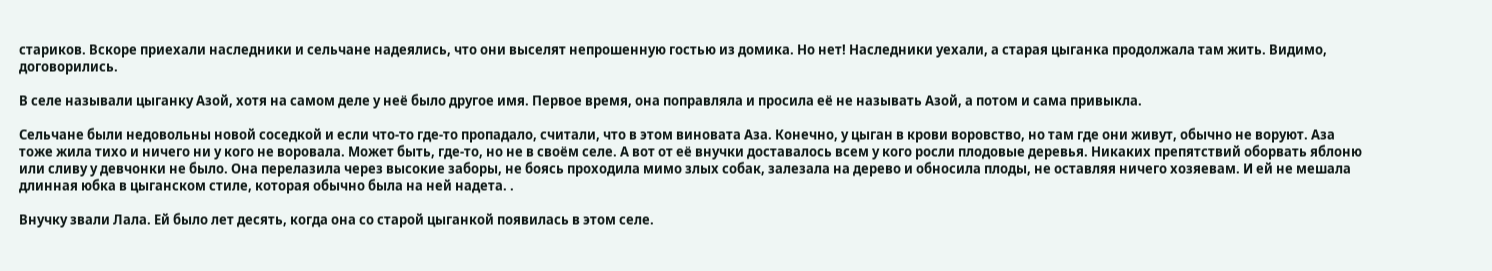стариков. Вскоре приехали наследники и сельчане надеялись, что они выселят непрошенную гостью из домика. Но нет! Наследники уехали, а старая цыганка продолжала там жить. Видимо, договорились.

В селе называли цыганку Азой, хотя на самом деле у неё было другое имя. Первое время, она поправляла и просила её не называть Азой, а потом и сама привыкла.

Сельчане были недовольны новой соседкой и если что-то где-то пропадало, считали, что в этом виновата Аза. Конечно, у цыган в крови воровство, но там где они живут, обычно не воруют. Аза тоже жила тихо и ничего ни у кого не воровала. Может быть, где-то, но не в своём селе. А вот от её внучки доставалось всем у кого росли плодовые деревья. Никаких препятствий оборвать яблоню или сливу у девчонки не было. Она перелазила через высокие заборы, не боясь проходила мимо злых собак, залезала на дерево и обносила плоды, не оставляя ничего хозяевам. И ей не мешала длинная юбка в цыганском стиле, которая обычно была на ней надета. .

Внучку звали Лала. Ей было лет десять, когда она со старой цыганкой появилась в этом селе.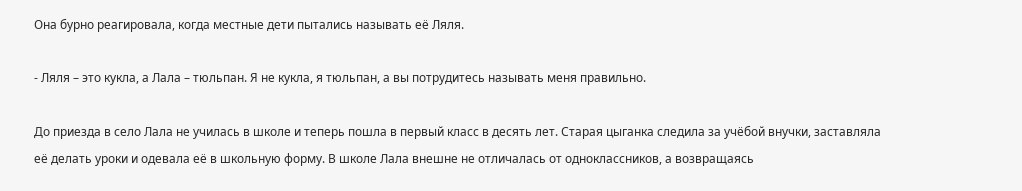Она бурно реагировала, когда местные дети пытались называть её Ляля.

- Ляля – это кукла, а Лала – тюльпан. Я не кукла, я тюльпан, а вы потрудитесь называть меня правильно.

До приезда в село Лала не училась в школе и теперь пошла в первый класс в десять лет. Старая цыганка следила за учёбой внучки, заставляла её делать уроки и одевала её в школьную форму. В школе Лала внешне не отличалась от одноклассников, а возвращаясь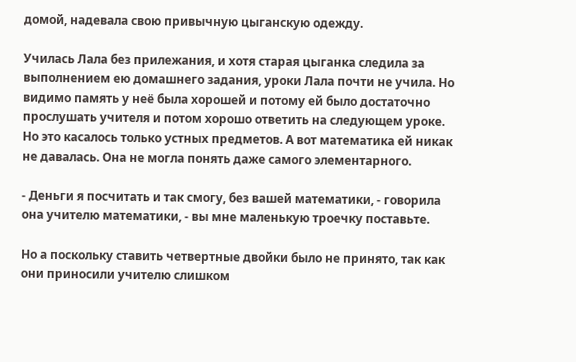домой, надевала свою привычную цыганскую одежду.

Училась Лала без прилежания, и хотя старая цыганка следила за выполнением ею домашнего задания, уроки Лала почти не учила. Но видимо память у неё была хорошей и потому ей было достаточно прослушать учителя и потом хорошо ответить на следующем уроке. Но это касалось только устных предметов. А вот математика ей никак не давалась. Она не могла понять даже самого элементарного.

- Деньги я посчитать и так смогу, без вашей математики, - говорила она учителю математики, - вы мне маленькую троечку поставьте.

Но а поскольку ставить четвертные двойки было не принято, так как они приносили учителю слишком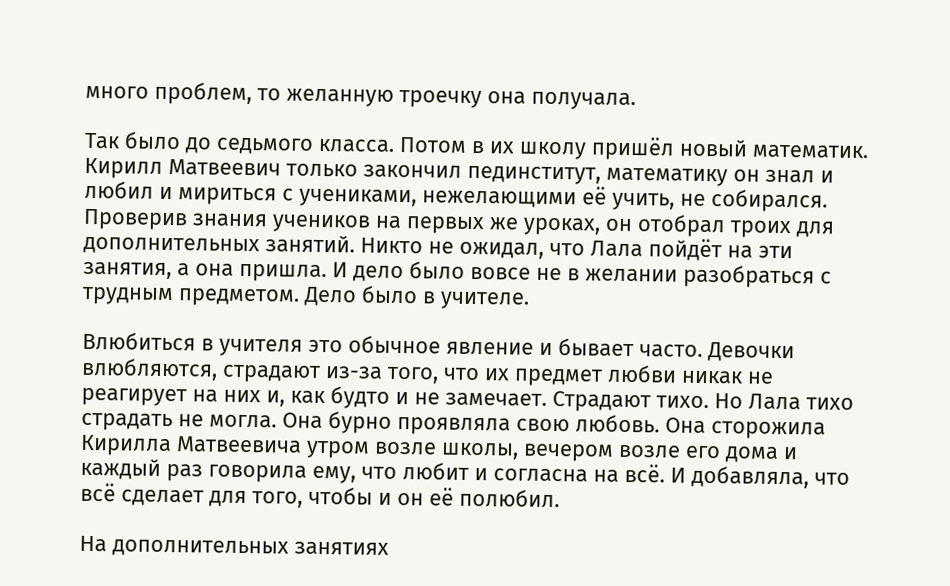много проблем, то желанную троечку она получала.

Так было до седьмого класса. Потом в их школу пришёл новый математик. Кирилл Матвеевич только закончил пединститут, математику он знал и любил и мириться с учениками, нежелающими её учить, не собирался. Проверив знания учеников на первых же уроках, он отобрал троих для дополнительных занятий. Никто не ожидал, что Лала пойдёт на эти занятия, а она пришла. И дело было вовсе не в желании разобраться с трудным предметом. Дело было в учителе.

Влюбиться в учителя это обычное явление и бывает часто. Девочки влюбляются, страдают из-за того, что их предмет любви никак не реагирует на них и, как будто и не замечает. Страдают тихо. Но Лала тихо страдать не могла. Она бурно проявляла свою любовь. Она сторожила Кирилла Матвеевича утром возле школы, вечером возле его дома и каждый раз говорила ему, что любит и согласна на всё. И добавляла, что всё сделает для того, чтобы и он её полюбил.

На дополнительных занятиях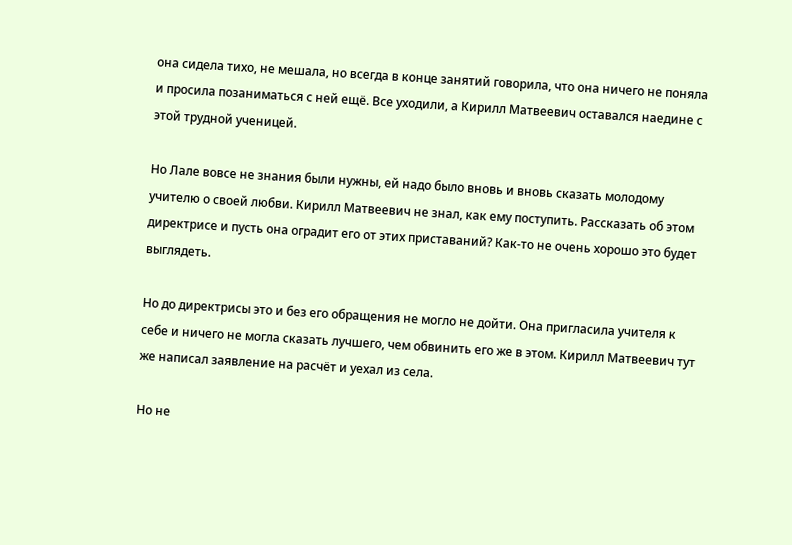она сидела тихо, не мешала, но всегда в конце занятий говорила, что она ничего не поняла и просила позаниматься с ней ещё. Все уходили, а Кирилл Матвеевич оставался наедине с этой трудной ученицей.

Но Лале вовсе не знания были нужны, ей надо было вновь и вновь сказать молодому учителю о своей любви. Кирилл Матвеевич не знал, как ему поступить. Рассказать об этом директрисе и пусть она оградит его от этих приставаний? Как-то не очень хорошо это будет выглядеть.

Но до директрисы это и без его обращения не могло не дойти. Она пригласила учителя к себе и ничего не могла сказать лучшего, чем обвинить его же в этом. Кирилл Матвеевич тут же написал заявление на расчёт и уехал из села.

Но не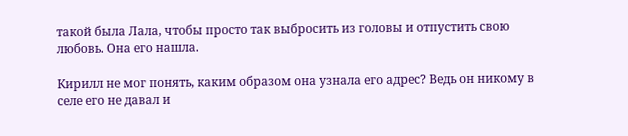такой была Лала, чтобы просто так выбросить из головы и отпустить свою любовь. Она его нашла.

Кирилл не мог понять, каким образом она узнала его адрес? Ведь он никому в селе его не давал и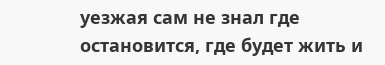уезжая сам не знал где остановится, где будет жить и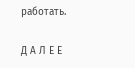работать.

Д А Л Е Е